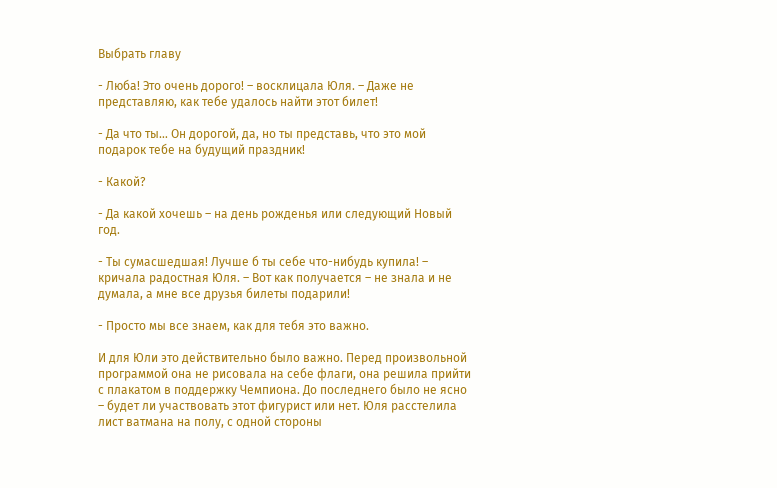Выбрать главу

- Люба! Это очень дорого! – восклицала Юля. – Даже не представляю, как тебе удалось найти этот билет!

- Да что ты… Он дорогой, да, но ты представь, что это мой подарок тебе на будущий праздник!

- Какой?

- Да какой хочешь – на день рожденья или следующий Новый год.

- Ты сумасшедшая! Лучше б ты себе что-нибудь купила! – кричала радостная Юля. – Вот как получается – не знала и не думала, а мне все друзья билеты подарили!

- Просто мы все знаем, как для тебя это важно.

И для Юли это действительно было важно. Перед произвольной программой она не рисовала на себе флаги, она решила прийти с плакатом в поддержку Чемпиона. До последнего было не ясно – будет ли участвовать этот фигурист или нет. Юля расстелила лист ватмана на полу, с одной стороны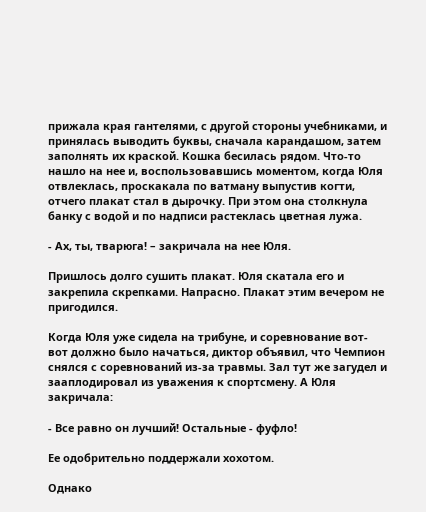прижала края гантелями, с другой стороны учебниками, и принялась выводить буквы, сначала карандашом, затем заполнять их краской. Кошка бесилась рядом. Что-то нашло на нее и, воспользовавшись моментом, когда Юля отвлеклась, проскакала по ватману выпустив когти, отчего плакат стал в дырочку. При этом она столкнула банку с водой и по надписи растеклась цветная лужа.

- Ах, ты, тварюга! – закричала на нее Юля.

Пришлось долго сушить плакат. Юля скатала его и закрепила скрепками. Напрасно. Плакат этим вечером не пригодился.

Когда Юля уже сидела на трибуне, и соревнование вот-вот должно было начаться, диктор объявил, что Чемпион снялся с соревнований из-за травмы. Зал тут же загудел и зааплодировал из уважения к спортсмену. А Юля закричала:

- Все равно он лучший! Остальные - фуфло!

Ее одобрительно поддержали хохотом.

Однако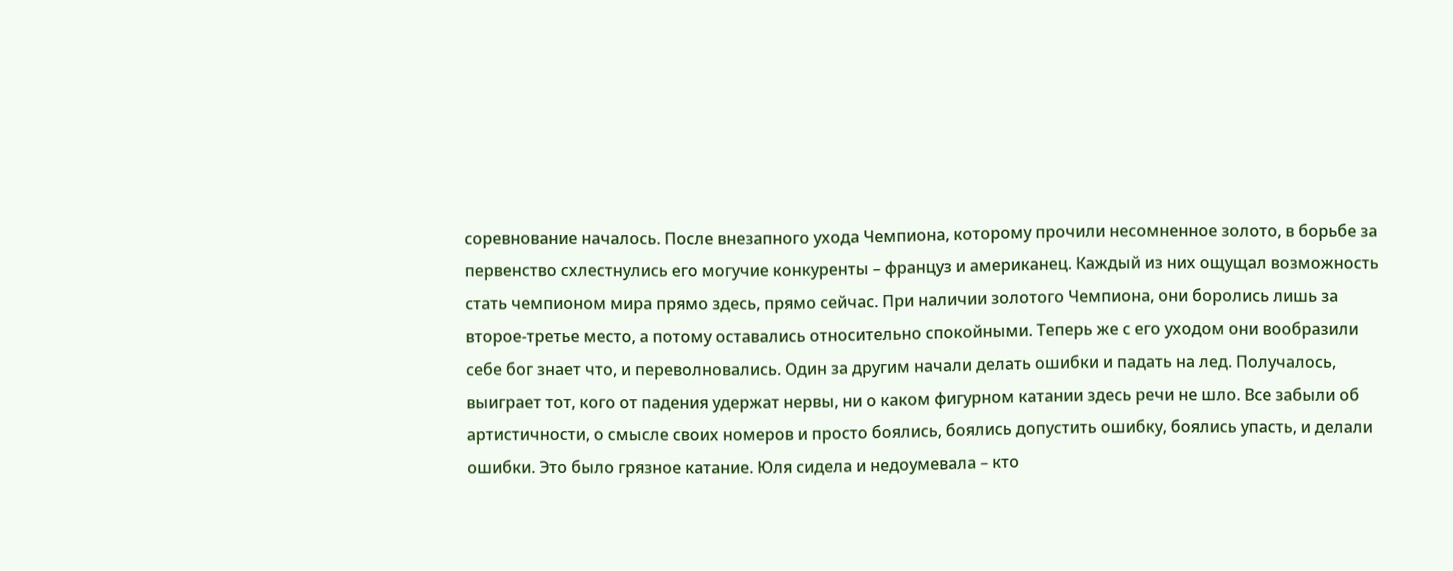соревнование началось. После внезапного ухода Чемпиона, которому прочили несомненное золото, в борьбе за первенство схлестнулись его могучие конкуренты – француз и американец. Каждый из них ощущал возможность стать чемпионом мира прямо здесь, прямо сейчас. При наличии золотого Чемпиона, они боролись лишь за второе-третье место, а потому оставались относительно спокойными. Теперь же с его уходом они вообразили себе бог знает что, и переволновались. Один за другим начали делать ошибки и падать на лед. Получалось, выиграет тот, кого от падения удержат нервы, ни о каком фигурном катании здесь речи не шло. Все забыли об артистичности, о смысле своих номеров и просто боялись, боялись допустить ошибку, боялись упасть, и делали ошибки. Это было грязное катание. Юля сидела и недоумевала – кто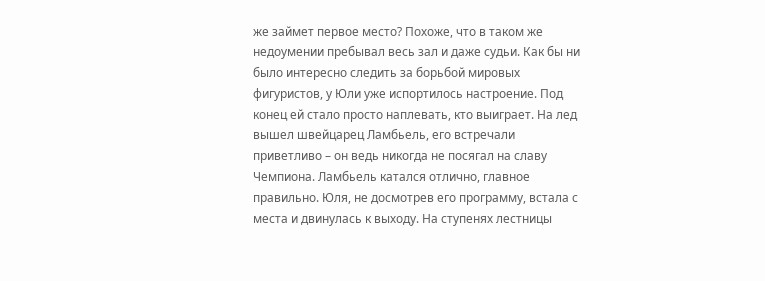же займет первое место? Похоже, что в таком же недоумении пребывал весь зал и даже судьи. Как бы ни было интересно следить за борьбой мировых фигуристов, у Юли уже испортилось настроение. Под конец ей стало просто наплевать, кто выиграет. На лед вышел швейцарец Ламбьель, его встречали приветливо – он ведь никогда не посягал на славу Чемпиона. Ламбьель катался отлично, главное правильно. Юля, не досмотрев его программу, встала с места и двинулась к выходу. На ступенях лестницы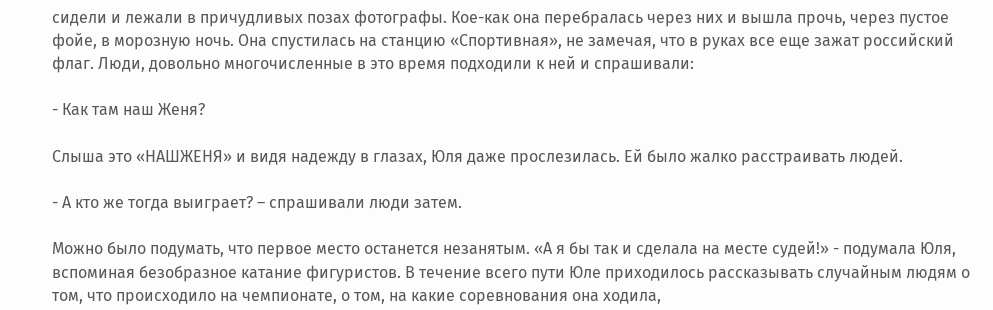сидели и лежали в причудливых позах фотографы. Кое-как она перебралась через них и вышла прочь, через пустое фойе, в морозную ночь. Она спустилась на станцию «Спортивная», не замечая, что в руках все еще зажат российский флаг. Люди, довольно многочисленные в это время подходили к ней и спрашивали:

- Как там наш Женя?

Слыша это «НАШЖЕНЯ» и видя надежду в глазах, Юля даже прослезилась. Ей было жалко расстраивать людей.

- А кто же тогда выиграет? – спрашивали люди затем.

Можно было подумать, что первое место останется незанятым. «А я бы так и сделала на месте судей!» - подумала Юля, вспоминая безобразное катание фигуристов. В течение всего пути Юле приходилось рассказывать случайным людям о том, что происходило на чемпионате, о том, на какие соревнования она ходила,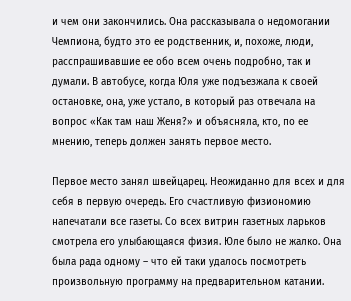и чем они закончились. Она рассказывала о недомогании Чемпиона, будто это ее родственник, и, похоже, люди, расспрашивавшие ее обо всем очень подробно, так и думали. В автобусе, когда Юля уже подъезжала к своей остановке, она, уже устало, в который раз отвечала на вопрос «Как там наш Женя?» и объясняла, кто, по ее мнению, теперь должен занять первое место.

Первое место занял швейцарец. Неожиданно для всех и для себя в первую очередь. Его счастливую физиономию напечатали все газеты. Со всех витрин газетных ларьков смотрела его улыбающаяся физия. Юле было не жалко. Она была рада одному – что ей таки удалось посмотреть произвольную программу на предварительном катании.